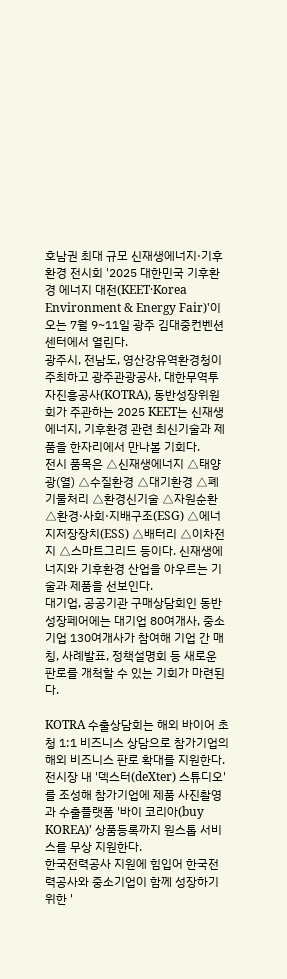호남권 최대 규모 신재생에너지·기후환경 전시회 '2025 대한민국 기후환경 에너지 대전(KEET·Korea Environment & Energy Fair)'이 오는 7월 9~11일 광주 김대중컨벤션센터에서 열린다.
광주시, 전남도, 영산강유역환경청이 주최하고 광주관광공사, 대한무역투자진흥공사(KOTRA), 동반성장위원회가 주관하는 2025 KEET는 신재생에너지, 기후환경 관련 최신기술과 제품을 한자리에서 만나볼 기회다.
전시 품목은 △신재생에너지 △태양광(열) △수질환경 △대기환경 △폐기물처리 △환경신기술 △자원순환 △환경·사회·지배구조(ESG) △에너지저장장치(ESS) △배터리 △이차전지 △스마트그리드 등이다. 신재생에너지와 기후환경 산업을 아우르는 기술과 제품을 선보인다.
대기업, 공공기관 구매상담회인 동반성장페어에는 대기업 80여개사, 중소기업 130여개사가 참여해 기업 간 매칭, 사례발표, 정책설명회 등 새로운 판로를 개척할 수 있는 기회가 마련된다.

KOTRA 수출상담회는 해외 바이어 초청 1:1 비즈니스 상담으로 참가기업의 해외 비즈니스 판로 확대를 지원한다. 전시장 내 '덱스터(deXter) 스튜디오'를 조성해 참가기업에 제품 사진촬영과 수출플랫폼 '바이 코리아(buy KOREA)' 상품등록까지 원스톱 서비스를 무상 지원한다.
한국전력공사 지원에 힘입어 한국전력공사와 중소기업이 함께 성장하기 위한 '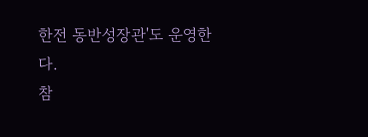한전 동반성장관'도 운영한다.
참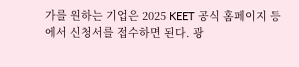가를 원하는 기업은 2025 KEET 공식 홈페이지 등에서 신청서를 접수하면 된다. 광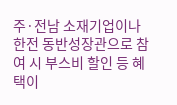주·전남 소재기업이나 한전 동반성장관으로 참여 시 부스비 할인 등 혜택이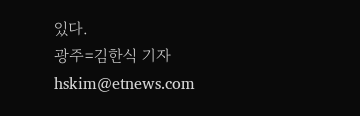있다.
광주=김한식 기자 hskim@etnews.com